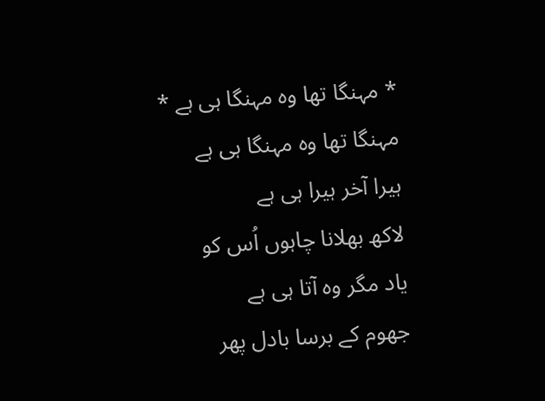* مہنگا تھا وہ مہنگا ہی ہے *
مہنگا تھا وہ مہنگا ہی ہے
ہیرا آخر ہیرا ہی ہے
لاکھ بھلانا چاہوں اُس کو
یاد مگر وہ آتا ہی ہے
جھوم کے برسا بادل پھر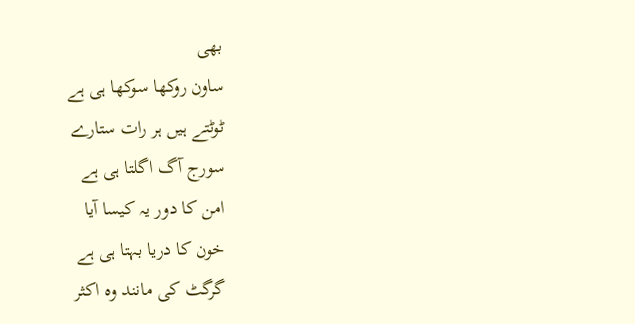بھی
ساون روکھا سوکھا ہی ہے
ٹوٹتے ہیں ہر رات ستارے
سورج آگ اگلتا ہی ہے
امن کا دور یہ کیسا آیا
خون کا دریا بہتا ہی ہے
گرگٹ کی مانند وہ اکثر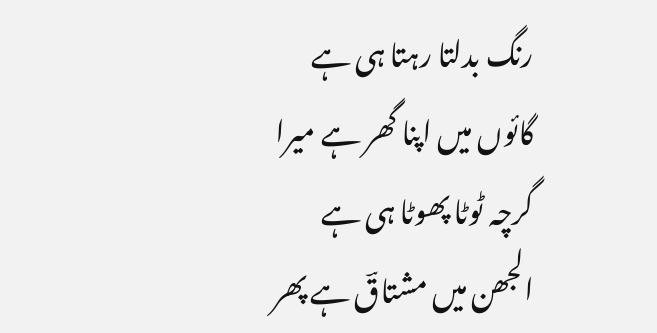رنگ بدلتا رہتا ہی ہے
گائوں میں اپنا گھر ہے میرا
گرچہ ٹوٹا پھوٹا ہی ہے
الجھن میں مشتاقؔ ہے پھر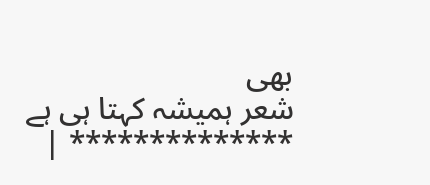بھی
شعر ہمیشہ کہتا ہی ہے
************** |